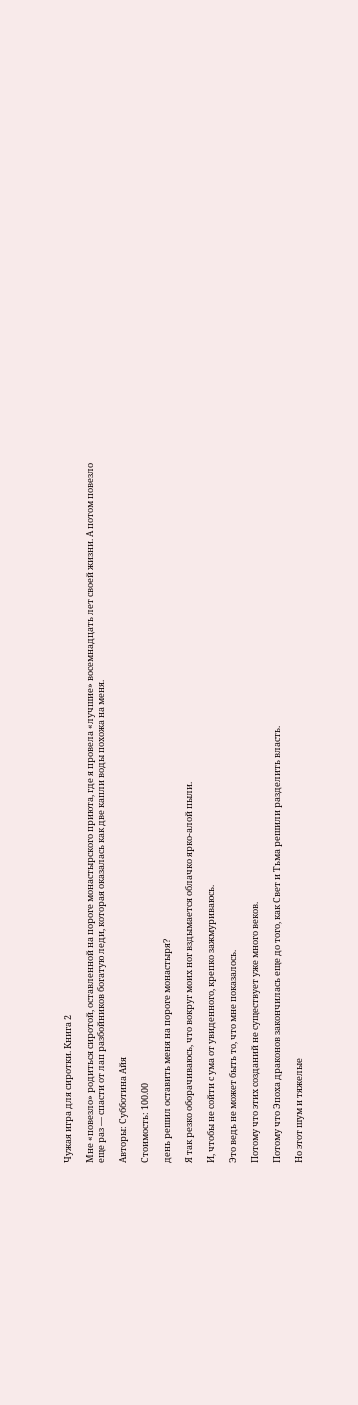Чужая игра для сиротки. Книга 2

Мне «повезло» родиться сиротой, оставленной на пороге монастырского приюта, где я провела «лучшие» восемнадцать лет своей жизни. А потом повезло еще раз — спасти от лап разбойников богатую леди, которая оказалась как две капли воды похожа на меня.

Авторы: Субботина Айя

Стоимость: 100.00

день решил оставить меня на пороге монастыря?

Я так резко оборачиваюсь, что вокруг моих ног вздымается облачко ярко-алой пыли.

И, чтобы не сойти с ума от увиденного, крепко зажмуриваюсь.

Это ведь не может быть то, что мне показалось.

Потому что этих созданий не существует уже много веков.

Потому что Эпоха драконов закончилась еще до того, как Свет и Тьма решили разделить власть.

Но этот шум и тяжелые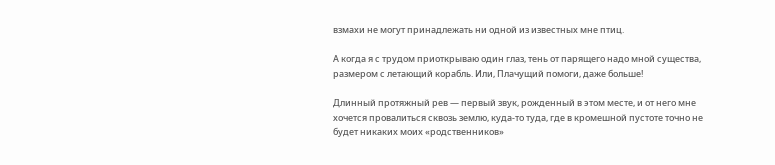взмахи не могут принадлежать ни одной из известных мне птиц.

А когда я с трудом приоткрываю один глаз, тень от парящего надо мной существа, размером с летающий корабль. Или, Плачущий помоги, даже больше!

Длинный протяжный рев — первый звук, рожденный в этом месте, и от него мне хочется провалиться сквозь землю, куда-то туда, где в кромешной пустоте точно не будет никаких моих «родственников»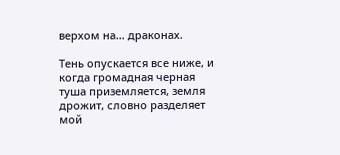верхом на… драконах.

Тень опускается все ниже, и когда громадная черная туша приземляется, земля дрожит, словно разделяет мой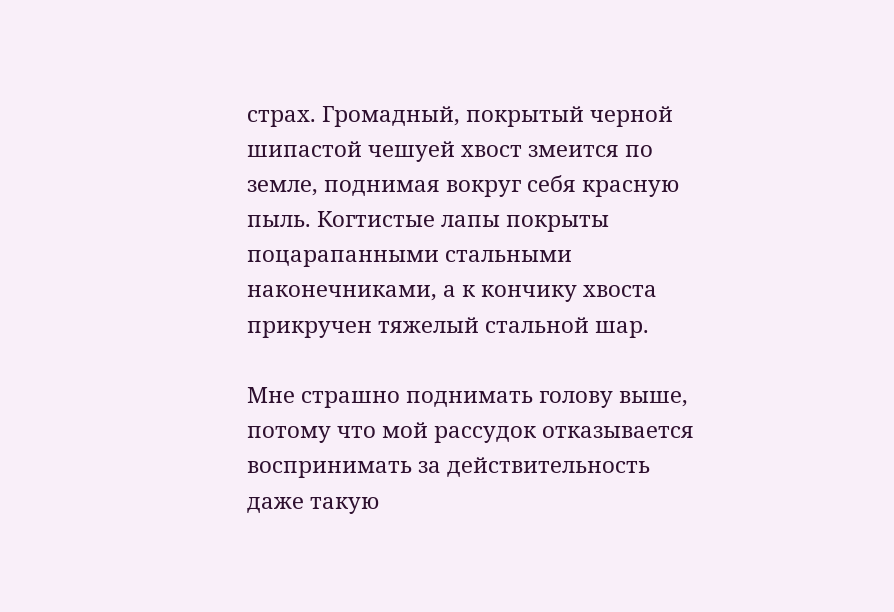страх. Громадный, покрытый черной шипастой чешуей хвост змеится по земле, поднимая вокруг себя красную пыль. Когтистые лапы покрыты поцарапанными стальными наконечниками, а к кончику хвоста прикручен тяжелый стальной шар.

Мне страшно поднимать голову выше, потому что мой рассудок отказывается воспринимать за действительность даже такую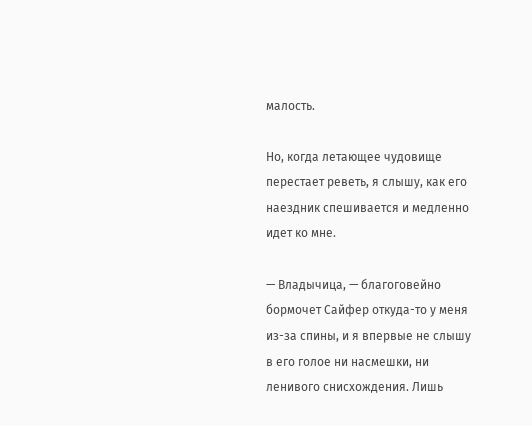малость.

Но, когда летающее чудовище перестает реветь, я слышу, как его наездник спешивается и медленно идет ко мне.

— Владычица, — благоговейно бормочет Сайфер откуда-то у меня из-за спины, и я впервые не слышу в его голое ни насмешки, ни ленивого снисхождения. Лишь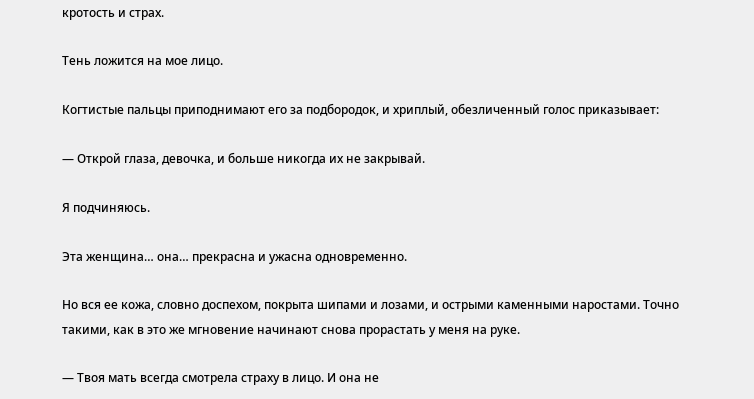кротость и страх.

Тень ложится на мое лицо.

Когтистые пальцы приподнимают его за подбородок, и хриплый, обезличенный голос приказывает:

— Открой глаза, девочка, и больше никогда их не закрывай.

Я подчиняюсь.

Эта женщина… она… прекрасна и ужасна одновременно.

Но вся ее кожа, словно доспехом, покрыта шипами и лозами, и острыми каменными наростами. Точно такими, как в это же мгновение начинают снова прорастать у меня на руке.

— Твоя мать всегда смотрела страху в лицо. И она не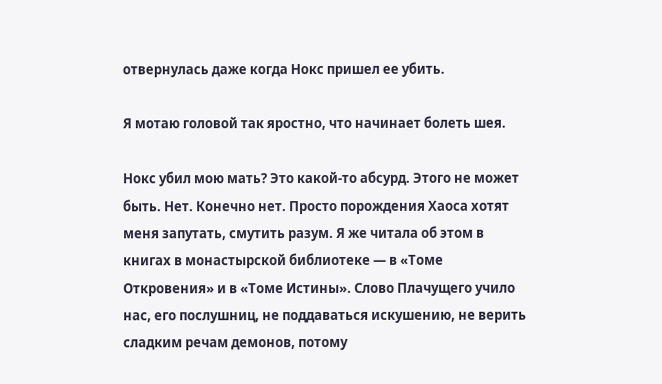отвернулась даже когда Нокс пришел ее убить.

Я мотаю головой так яростно, что начинает болеть шея.

Нокс убил мою мать? Это какой-то абсурд. Этого не может быть. Нет. Конечно нет. Просто порождения Хаоса хотят меня запутать, смутить разум. Я же читала об этом в книгах в монастырской библиотеке — в «Томе Откровения» и в «Томе Истины». Слово Плачущего учило нас, его послушниц, не поддаваться искушению, не верить сладким речам демонов, потому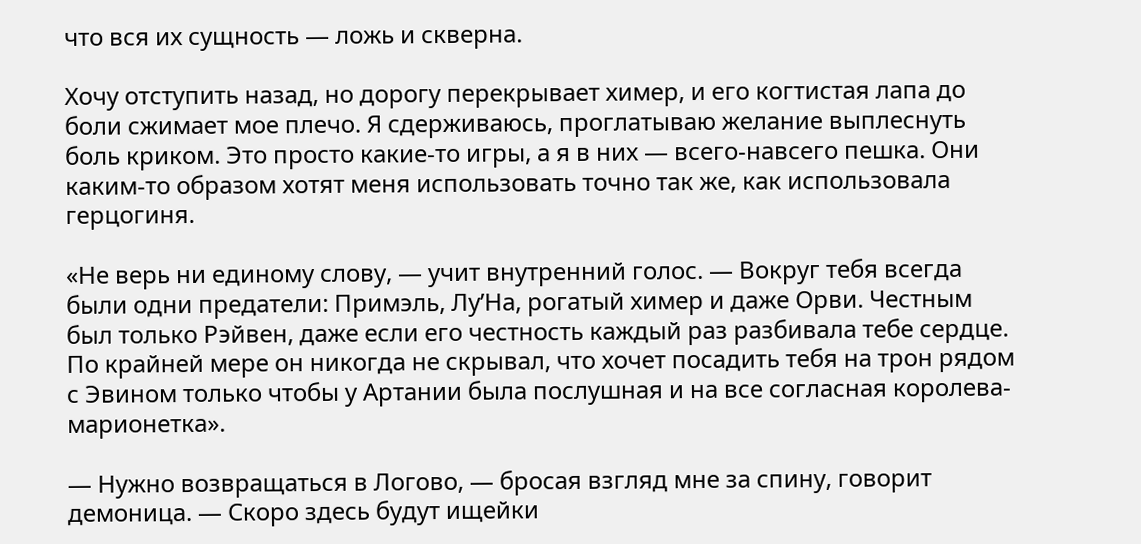что вся их сущность — ложь и скверна.

Хочу отступить назад, но дорогу перекрывает химер, и его когтистая лапа до боли сжимает мое плечо. Я сдерживаюсь, проглатываю желание выплеснуть боль криком. Это просто какие-то игры, а я в них — всего-навсего пешка. Они каким-то образом хотят меня использовать точно так же, как использовала герцогиня.

«Не верь ни единому слову, — учит внутренний голос. — Вокруг тебя всегда были одни предатели: Примэль, Лу’На, рогатый химер и даже Орви. Честным был только Рэйвен, даже если его честность каждый раз разбивала тебе сердце. По крайней мере он никогда не скрывал, что хочет посадить тебя на трон рядом с Эвином только чтобы у Артании была послушная и на все согласная королева-марионетка».

— Нужно возвращаться в Логово, — бросая взгляд мне за спину, говорит демоница. — Скоро здесь будут ищейки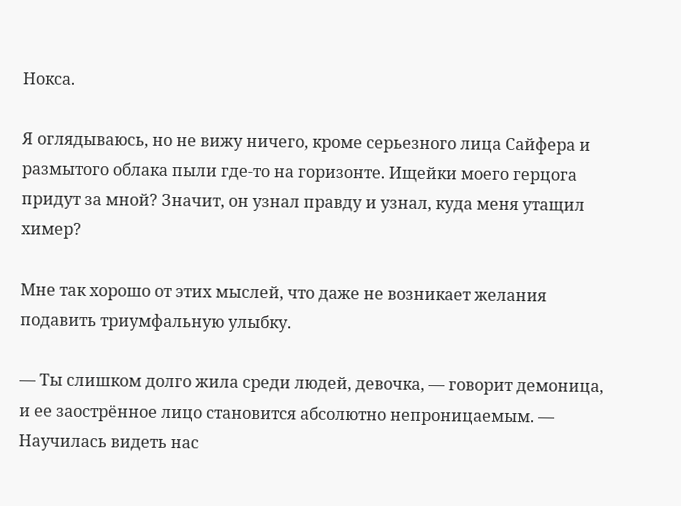Нокса.

Я оглядываюсь, но не вижу ничего, кроме серьезного лица Сайфера и размытого облака пыли где-то на горизонте. Ищейки моего герцога придут за мной? Значит, он узнал правду и узнал, куда меня утащил химер?

Мне так хорошо от этих мыслей, что даже не возникает желания подавить триумфальную улыбку.

— Ты слишком долго жила среди людей, девочка, — говорит демоница, и ее заострённое лицо становится абсолютно непроницаемым. — Научилась видеть нас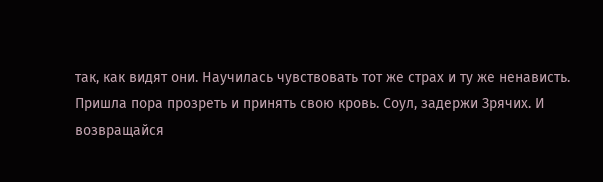так, как видят они. Научилась чувствовать тот же страх и ту же ненависть. Пришла пора прозреть и принять свою кровь. Соул, задержи Зрячих. И возвращайся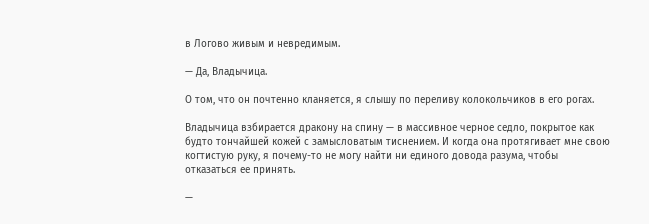в Логово живым и невредимым.

— Да, Владычица.

О том, что он почтенно кланяется, я слышу по переливу колокольчиков в его рогах.

Владычица взбирается дракону на спину — в массивное черное седло, покрытое как будто тончайшей кожей с замысловатым тиснением. И когда она протягивает мне свою когтистую руку, я почему-то не могу найти ни единого довода разума, чтобы отказаться ее принять.

—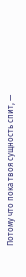Потому что пока твоя сущность спит, —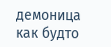демоница как будто